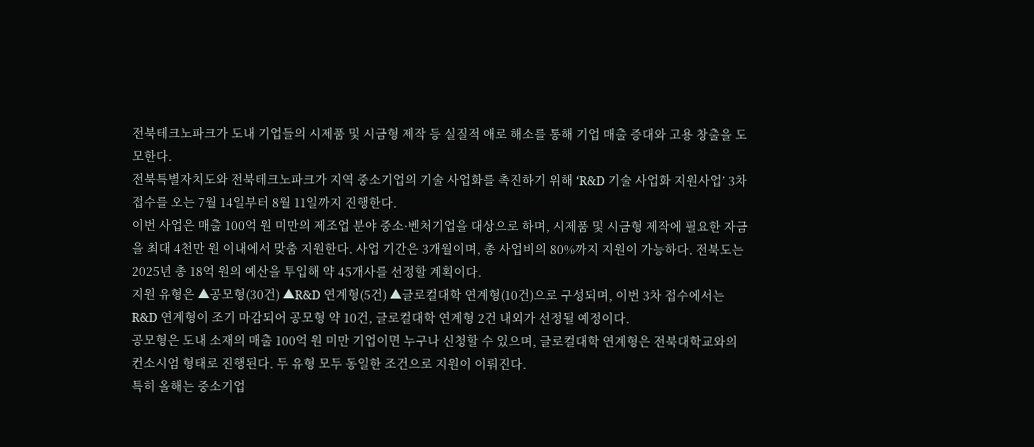전북테크노파크가 도내 기업들의 시제품 및 시금형 제작 등 실질적 애로 해소를 통해 기업 매출 증대와 고용 창출을 도모한다.
전북특별자치도와 전북테크노파크가 지역 중소기업의 기술 사업화를 촉진하기 위해 ‘R&D 기술 사업화 지원사업’ 3차 접수를 오는 7월 14일부터 8월 11일까지 진행한다.
이번 사업은 매출 100억 원 미만의 제조업 분야 중소·벤처기업을 대상으로 하며, 시제품 및 시금형 제작에 필요한 자금을 최대 4천만 원 이내에서 맞춤 지원한다. 사업 기간은 3개월이며, 총 사업비의 80%까지 지원이 가능하다. 전북도는 2025년 총 18억 원의 예산을 투입해 약 45개사를 선정할 계획이다.
지원 유형은 ▲공모형(30건) ▲R&D 연계형(5건) ▲글로컬대학 연계형(10건)으로 구성되며, 이번 3차 접수에서는 R&D 연계형이 조기 마감되어 공모형 약 10건, 글로컬대학 연계형 2건 내외가 선정될 예정이다.
공모형은 도내 소재의 매출 100억 원 미만 기업이면 누구나 신청할 수 있으며, 글로컬대학 연계형은 전북대학교와의 컨소시엄 형태로 진행된다. 두 유형 모두 동일한 조건으로 지원이 이뤄진다.
특히 올해는 중소기업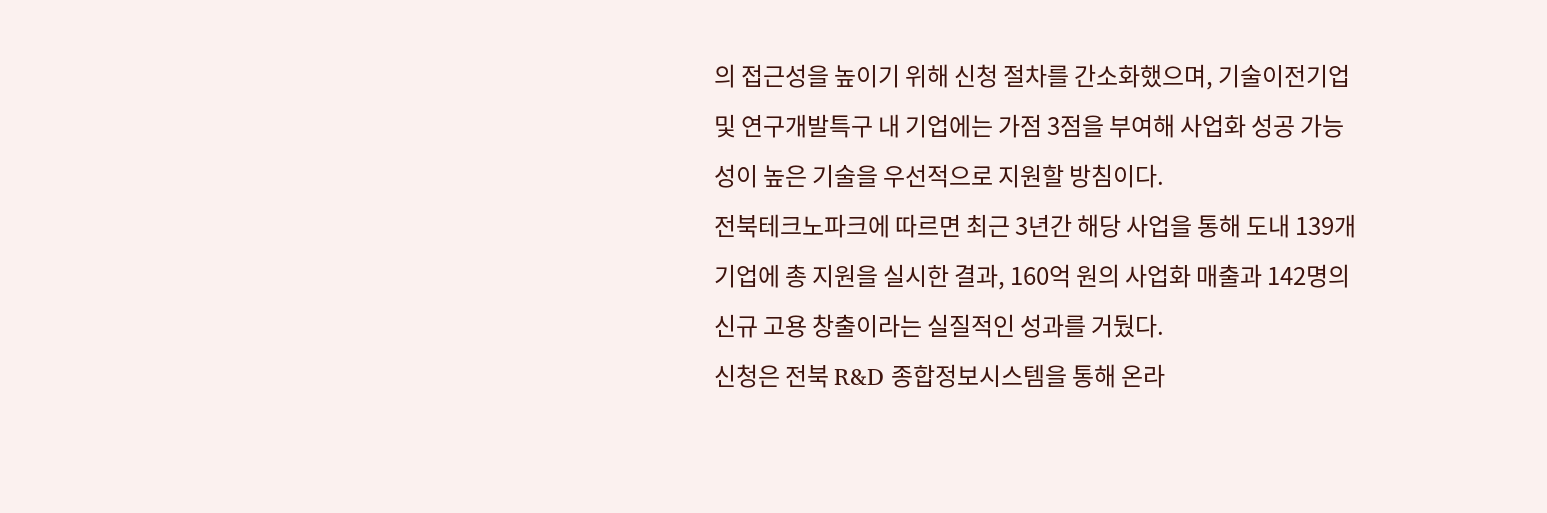의 접근성을 높이기 위해 신청 절차를 간소화했으며, 기술이전기업 및 연구개발특구 내 기업에는 가점 3점을 부여해 사업화 성공 가능성이 높은 기술을 우선적으로 지원할 방침이다.
전북테크노파크에 따르면 최근 3년간 해당 사업을 통해 도내 139개 기업에 총 지원을 실시한 결과, 160억 원의 사업화 매출과 142명의 신규 고용 창출이라는 실질적인 성과를 거뒀다.
신청은 전북 R&D 종합정보시스템을 통해 온라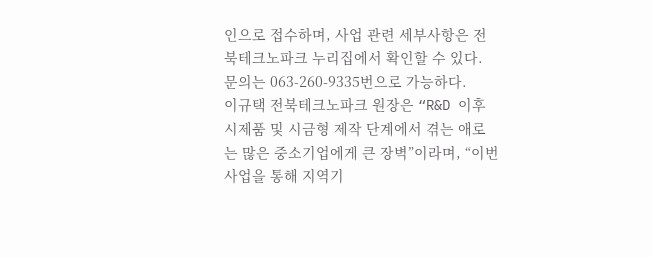인으로 접수하며, 사업 관련 세부사항은 전북테크노파크 누리집에서 확인할 수 있다. 문의는 063-260-9335번으로 가능하다.
이규택 전북테크노파크 원장은 “R&D 이후 시제품 및 시금형 제작 단계에서 겪는 애로는 많은 중소기업에게 큰 장벽”이라며, “이번 사업을 통해 지역기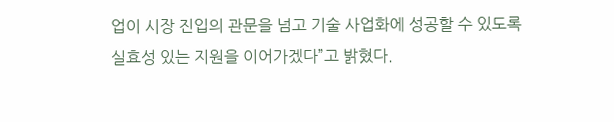업이 시장 진입의 관문을 넘고 기술 사업화에 성공할 수 있도록 실효성 있는 지원을 이어가겠다”고 밝혔다.